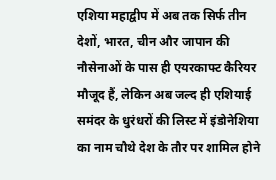एशिया महाद्वीप में अब तक सिर्फ तीन देशों, भारत, चीन और जापान की नौसेनाओं के पास ही एयरकाफ्ट कैरियर मौजूद हैं, लेकिन अब जल्द ही एशियाई समंदर के धुरंधरों की लिस्ट में इंडोनेशिया का नाम चौथे देश के तौर पर शामिल होने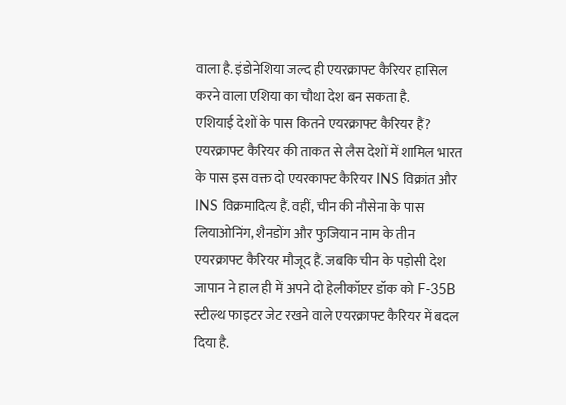वाला है. इंडोनेशिया जल्द ही एयरक्राफ्ट कैरियर हासिल करने वाला एशिया का चौथा देश बन सकता है.
एशियाई देशों के पास कितने एयरक्राफ्ट कैरियर हैं?
एयरक्राफ्ट कैरियर की ताकत से लैस देशों में शामिल भारत के पास इस वक्त दो एयरकाफ्ट कैरियर INS विक्रांत और INS विक्रमादित्य हैं. वहीं, चीन की नौसेना के पास लियाओनिंग, शैनडोंग और फुजियान नाम के तीन एयरक्राफ्ट कैरियर मौजूद हैं. जबकि चीन के पड़ोसी देश जापान ने हाल ही में अपने दो हेलीकॉप्टर डॉक को F-35B स्टील्थ फाइटर जेट रखने वाले एयरक्राफ्ट कैरियर में बदल दिया है.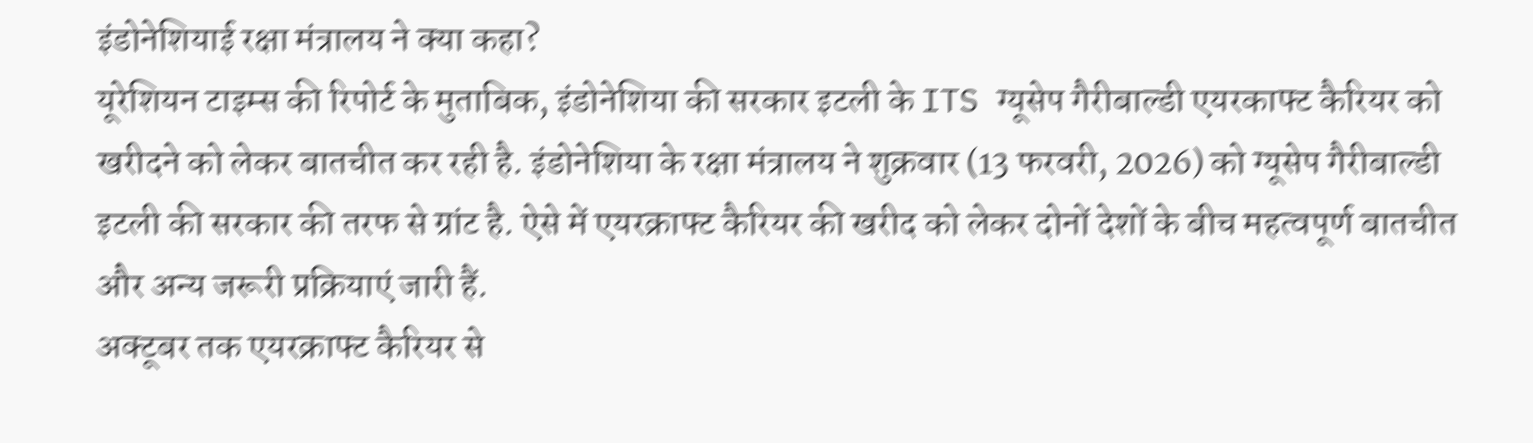इंडोनेशियाई रक्षा मंत्रालय ने क्या कहा?
यूरेशियन टाइम्स की रिपोर्ट के मुताबिक, इंडोनेशिया की सरकार इटली के ITS ग्यूसेप गैरीबाल्डी एयरकाफ्ट कैरियर को खरीदने को लेकर बातचीत कर रही है. इंडोनेशिया के रक्षा मंत्रालय ने शुक्रवार (13 फरवरी, 2026) को ग्यूसेप गैरीबाल्डी इटली की सरकार की तरफ से ग्रांट है. ऐसे में एयरक्राफ्ट कैरियर की खरीद को लेकर दोनों देशों के बीच महत्वपूर्ण बातचीत और अन्य जरूरी प्रक्रियाएं जारी हैं.
अक्टूबर तक एयरक्राफ्ट कैरियर से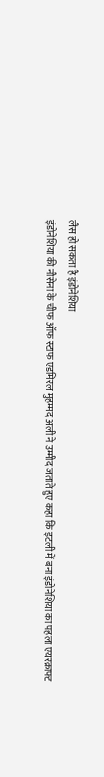लैस हो सकता है इंडोनेशिया
इंडोनेशिया की नौसेना के चीफ ऑफ स्टाफ एडमिरल मुहम्मद अली ने उम्मीद जताते हुए कहा कि इटली में बना इंडोनेशिया का पहला एयरक्राफ्ट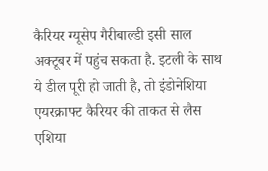कैरियर ग्यूसेप गैरीबाल्डी इसी साल अक्टूबर में पहुंच सकता है. इटली के साथ ये डील पूरी हो जाती है, तो इंडोनेशिया एयरक्राफ्ट कैरियर की ताकत से लैस एशिया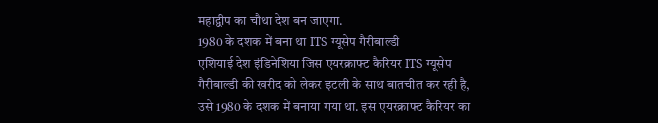महाद्वीप का चौथा देश बन जाएगा.
1980 के दशक में बना था ITS ग्यूसेप गैरीबाल्डी
एशियाई देश इंडिनेशिया जिस एयरक्राफ्ट कैरियर ITS ग्यूसेप गैरीबाल्डी की खरीद को लेकर इटली के साथ बातचीत कर रही है, उसे 1980 के दशक में बनाया गया था. इस एयरक्राफ्ट कैरियर का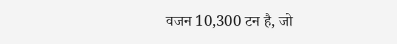वजन 10,300 टन है, जो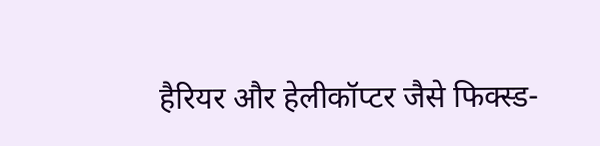हैरियर और हेलीकॉप्टर जैसे फिक्स्ड-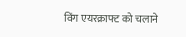विंग एयरक्राफ्ट को चलाने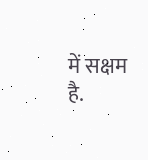में सक्षम है.